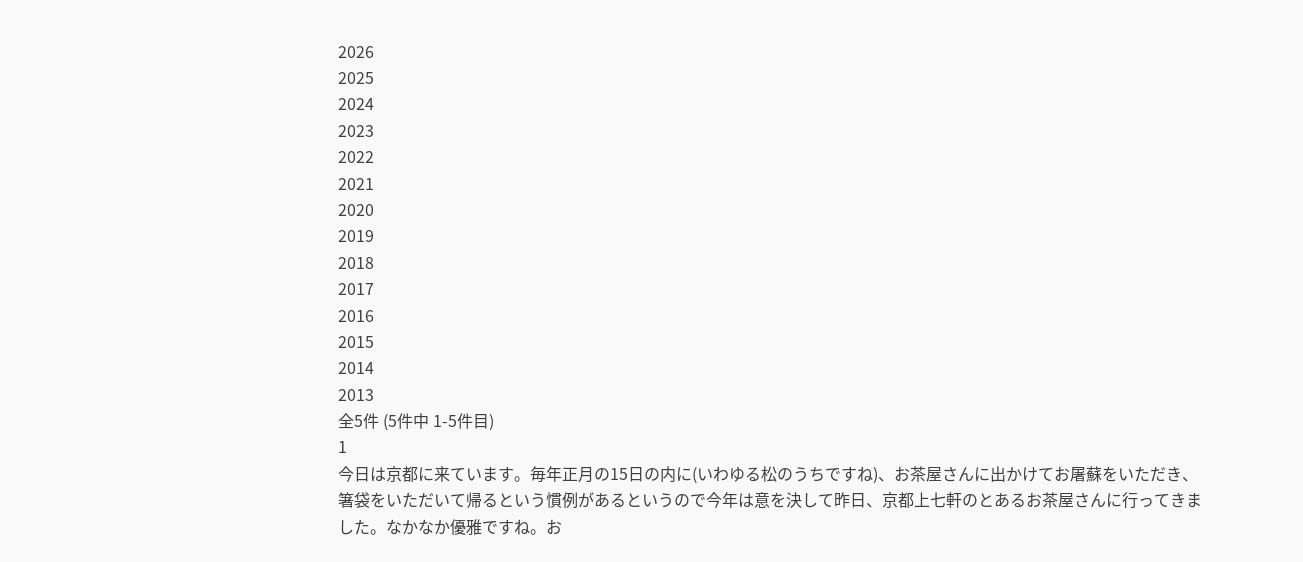2026
2025
2024
2023
2022
2021
2020
2019
2018
2017
2016
2015
2014
2013
全5件 (5件中 1-5件目)
1
今日は京都に来ています。毎年正月の15日の内に(いわゆる松のうちですね)、お茶屋さんに出かけてお屠蘇をいただき、箸袋をいただいて帰るという慣例があるというので今年は意を決して昨日、京都上七軒のとあるお茶屋さんに行ってきました。なかなか優雅ですね。お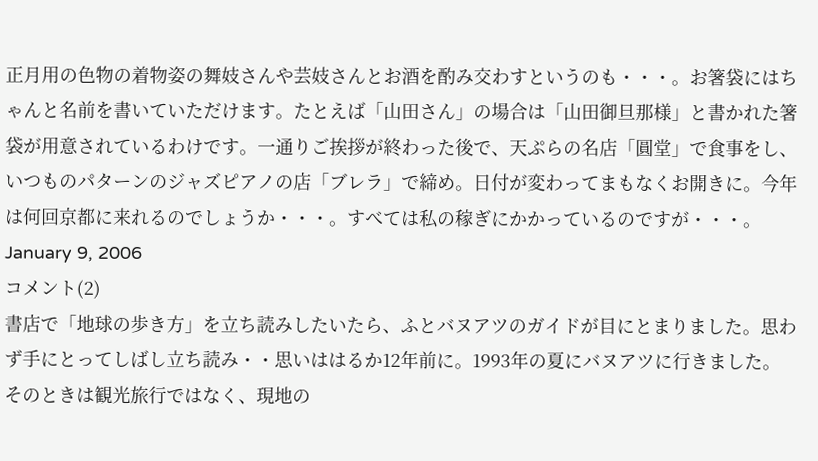正月用の色物の着物姿の舞妓さんや芸妓さんとお酒を酌み交わすというのも・・・。お箸袋にはちゃんと名前を書いていただけます。たとえば「山田さん」の場合は「山田御旦那様」と書かれた箸袋が用意されているわけです。一通りご挨拶が終わった後で、天ぷらの名店「圓堂」で食事をし、いつものパターンのジャズピアノの店「ブレラ」で締め。日付が変わってまもなくお開きに。今年は何回京都に来れるのでしょうか・・・。すべては私の稼ぎにかかっているのですが・・・。
January 9, 2006
コメント(2)
書店で「地球の歩き方」を立ち読みしたいたら、ふとバヌアツのガイドが目にとまりました。思わず手にとってしばし立ち読み・・思いははるか12年前に。1993年の夏にバヌアツに行きました。そのときは観光旅行ではなく、現地の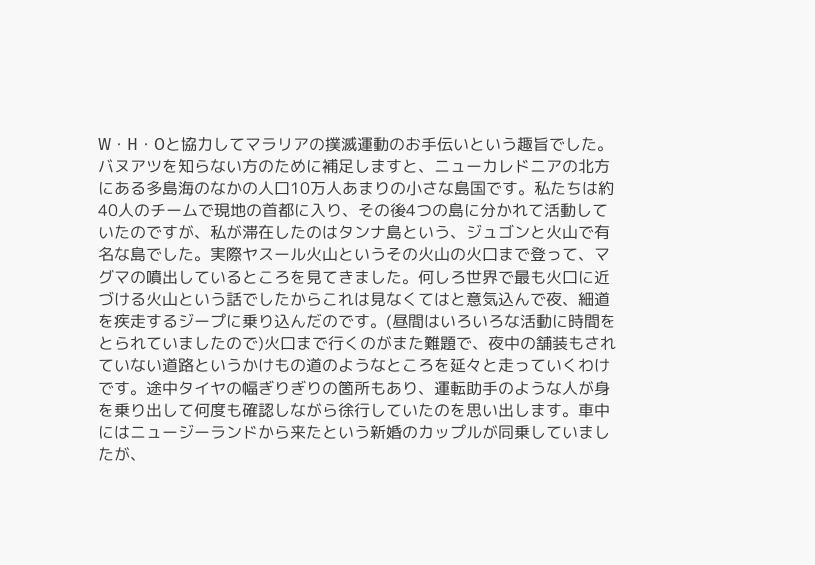W・H・Oと協力してマラリアの撲滅運動のお手伝いという趣旨でした。バヌアツを知らない方のために補足しますと、ニューカレドニアの北方にある多島海のなかの人口10万人あまりの小さな島国です。私たちは約40人のチームで現地の首都に入り、その後4つの島に分かれて活動していたのですが、私が滞在したのはタンナ島という、ジュゴンと火山で有名な島でした。実際ヤスール火山というその火山の火口まで登って、マグマの噴出しているところを見てきました。何しろ世界で最も火口に近づける火山という話でしたからこれは見なくてはと意気込んで夜、細道を疾走するジープに乗り込んだのです。(昼間はいろいろな活動に時間をとられていましたので)火口まで行くのがまた難題で、夜中の舗装もされていない道路というかけもの道のようなところを延々と走っていくわけです。途中タイヤの幅ぎりぎりの箇所もあり、運転助手のような人が身を乗り出して何度も確認しながら徐行していたのを思い出します。車中にはニュージーランドから来たという新婚のカップルが同乗していましたが、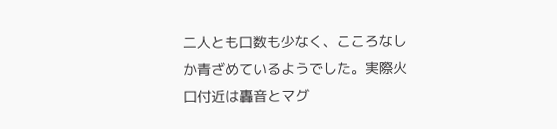二人とも口数も少なく、こころなしか青ざめているようでした。実際火口付近は轟音とマグ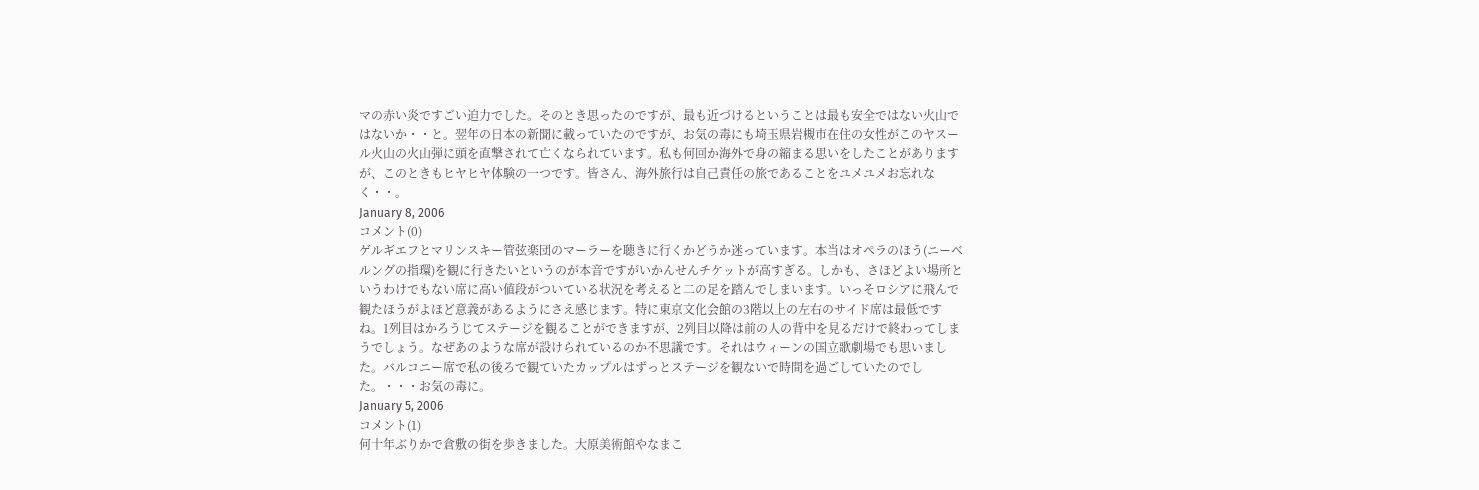マの赤い炎ですごい迫力でした。そのとき思ったのですが、最も近づけるということは最も安全ではない火山ではないか・・と。翌年の日本の新聞に載っていたのですが、お気の毒にも埼玉県岩槻市在住の女性がこのヤスール火山の火山弾に頭を直撃されて亡くなられています。私も何回か海外で身の縮まる思いをしたことがありますが、このときもヒヤヒヤ体験の一つです。皆さん、海外旅行は自己責任の旅であることをユメユメお忘れなく・・。
January 8, 2006
コメント(0)
ゲルギエフとマリンスキー管弦楽団のマーラーを聴きに行くかどうか迷っています。本当はオペラのほう(ニーベルングの指環)を観に行きたいというのが本音ですがいかんせんチケットが高すぎる。しかも、さほどよい場所というわけでもない席に高い値段がついている状況を考えると二の足を踏んでしまいます。いっそロシアに飛んで観たほうがよほど意義があるようにさえ感じます。特に東京文化会館の3階以上の左右のサイド席は最低ですね。1列目はかろうじてステージを観ることができますが、2列目以降は前の人の背中を見るだけで終わってしまうでしょう。なぜあのような席が設けられているのか不思議です。それはウィーンの国立歌劇場でも思いました。バルコニー席で私の後ろで観ていたカップルはずっとステージを観ないで時間を過ごしていたのでした。・・・お気の毒に。
January 5, 2006
コメント(1)
何十年ぶりかで倉敷の街を歩きました。大原美術館やなまこ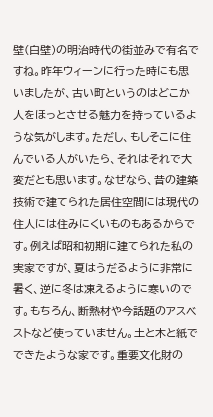壁(白壁)の明治時代の街並みで有名ですね。昨年ウィーンに行った時にも思いましたが、古い町というのはどこか人をほっとさせる魅力を持っているような気がします。ただし、もしそこに住んでいる人がいたら、それはそれで大変だとも思います。なぜなら、昔の建築技術で建てられた居住空間には現代の住人には住みにくいものもあるからです。例えば昭和初期に建てられた私の実家ですが、夏はうだるように非常に暑く、逆に冬は凍えるように寒いのです。もちろん、断熱材や今話題のアスベストなど使っていません。土と木と紙でできたような家です。重要文化財の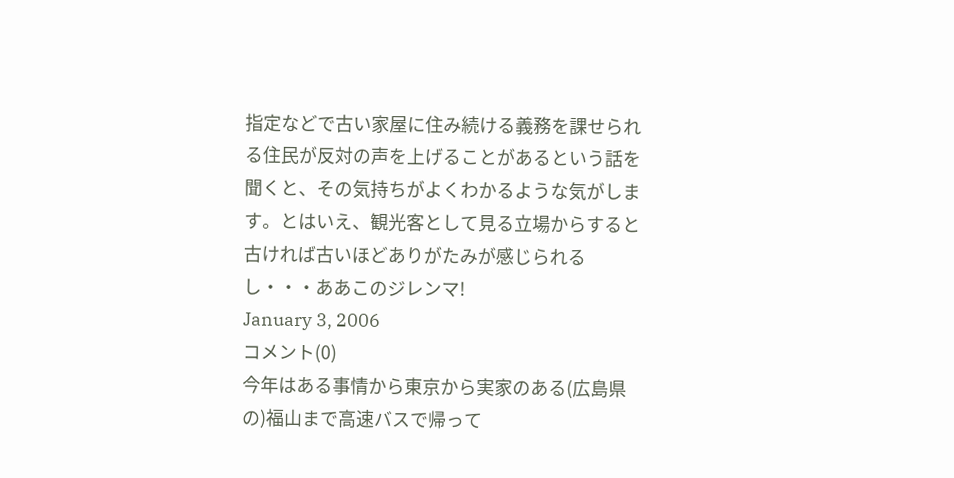指定などで古い家屋に住み続ける義務を課せられる住民が反対の声を上げることがあるという話を聞くと、その気持ちがよくわかるような気がします。とはいえ、観光客として見る立場からすると古ければ古いほどありがたみが感じられるし・・・ああこのジレンマ!
January 3, 2006
コメント(0)
今年はある事情から東京から実家のある(広島県の)福山まで高速バスで帰って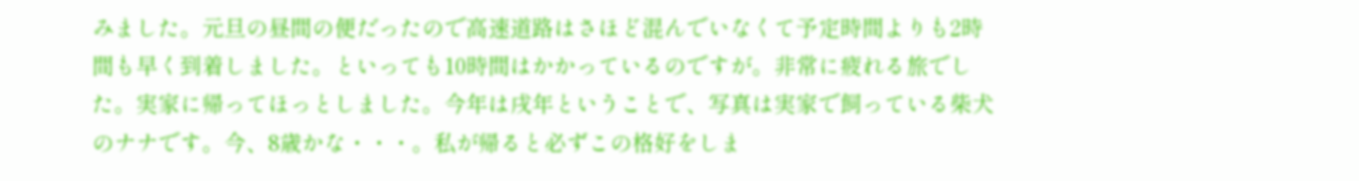みました。元旦の昼間の便だったので高速道路はさほど混んでいなくて予定時間よりも2時間も早く到着しました。といっても10時間はかかっているのですが。非常に疲れる旅でした。実家に帰ってほっとしました。今年は戌年ということで、写真は実家で飼っている柴犬のナナです。今、8歳かな・・・。私が帰ると必ずこの格好をしま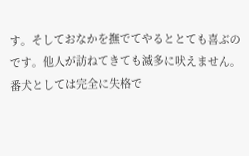す。そしておなかを撫でてやるととても喜ぶのです。他人が訪ねてきても滅多に吠えません。番犬としては完全に失格で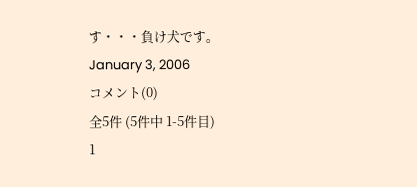す・・・負け犬です。
January 3, 2006
コメント(0)
全5件 (5件中 1-5件目)
1